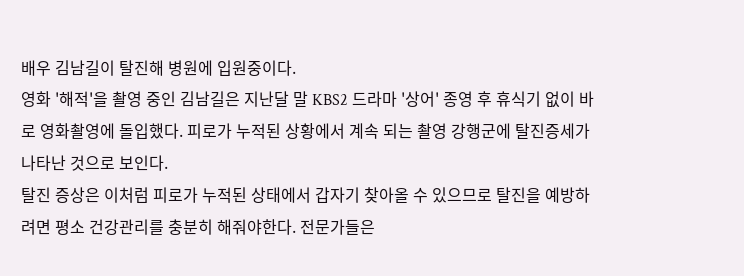배우 김남길이 탈진해 병원에 입원중이다.
영화 '해적'을 촬영 중인 김남길은 지난달 말 KBS2 드라마 '상어' 종영 후 휴식기 없이 바로 영화촬영에 돌입했다. 피로가 누적된 상황에서 계속 되는 촬영 강행군에 탈진증세가 나타난 것으로 보인다.
탈진 증상은 이처럼 피로가 누적된 상태에서 갑자기 찾아올 수 있으므로 탈진을 예방하려면 평소 건강관리를 충분히 해줘야한다. 전문가들은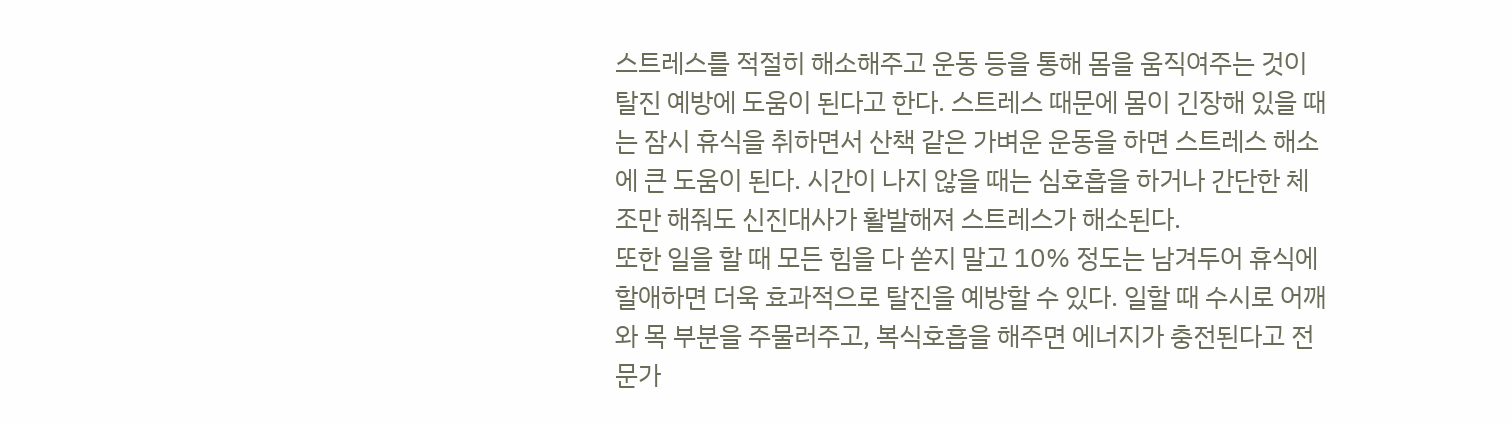스트레스를 적절히 해소해주고 운동 등을 통해 몸을 움직여주는 것이 탈진 예방에 도움이 된다고 한다. 스트레스 때문에 몸이 긴장해 있을 때는 잠시 휴식을 취하면서 산책 같은 가벼운 운동을 하면 스트레스 해소에 큰 도움이 된다. 시간이 나지 않을 때는 심호흡을 하거나 간단한 체조만 해줘도 신진대사가 활발해져 스트레스가 해소된다.
또한 일을 할 때 모든 힘을 다 쏟지 말고 10% 정도는 남겨두어 휴식에 할애하면 더욱 효과적으로 탈진을 예방할 수 있다. 일할 때 수시로 어깨와 목 부분을 주물러주고, 복식호흡을 해주면 에너지가 충전된다고 전문가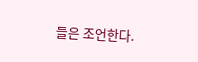들은 조언한다.